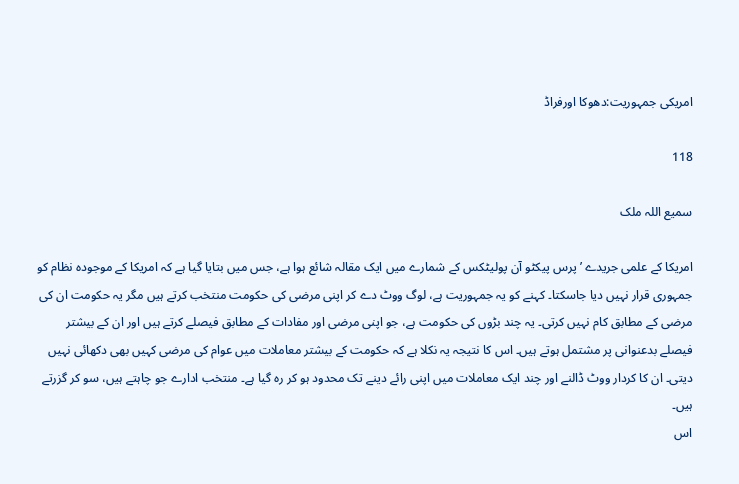امریکی جمہوریت:دھوکا اورفراڈ

118

سمیع اللہ ملک

امریکا کے علمی جریدے ’پرس پیکٹو آن پولیٹکس کے شمارے میں ایک مقالہ شائع ہوا ہے، جس میں بتایا گیا ہے کہ امریکا کے موجودہ نظام کو جمہوری قرار نہیں دیا جاسکتا۔ کہنے کو یہ جمہوریت ہے، لوگ ووٹ دے کر اپنی مرضی کی حکومت منتخب کرتے ہیں مگر یہ حکومت ان کی مرضی کے مطابق کام نہیں کرتی۔ یہ چند بڑوں کی حکومت ہے، جو اپنی مرضی اور مفادات کے مطابق فیصلے کرتے ہیں اور ان کے بیشتر فیصلے بدعنوانی پر مشتمل ہوتے ہیں۔ اس کا نتیجہ یہ نکلا ہے کہ حکومت کے بیشتر معاملات میں عوام کی مرضی کہیں بھی دکھائی نہیں دیتی۔ ان کا کردار ووٹ ڈالنے اور چند ایک معاملات میں اپنی رائے دینے تک محدود ہو کر رہ گیا ہے۔ منتخب ادارے جو چاہتے ہیں، سو کر گزرتے ہیں۔
اس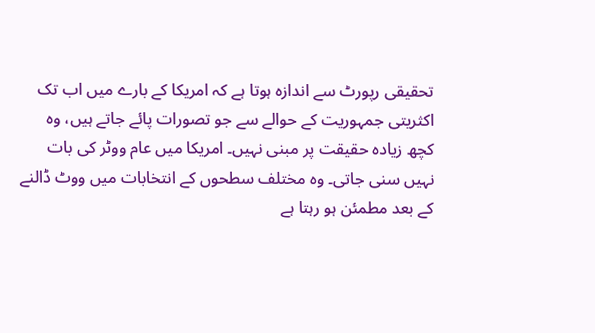تحقیقی رپورٹ سے اندازہ ہوتا ہے کہ امریکا کے بارے میں اب تک اکثریتی جمہوریت کے حوالے سے جو تصورات پائے جاتے ہیں، وہ کچھ زیادہ حقیقت پر مبنی نہیں۔ امریکا میں عام ووٹر کی بات نہیں سنی جاتی۔ وہ مختلف سطحوں کے انتخابات میں ووٹ ڈالنے کے بعد مطمئن ہو رہتا ہے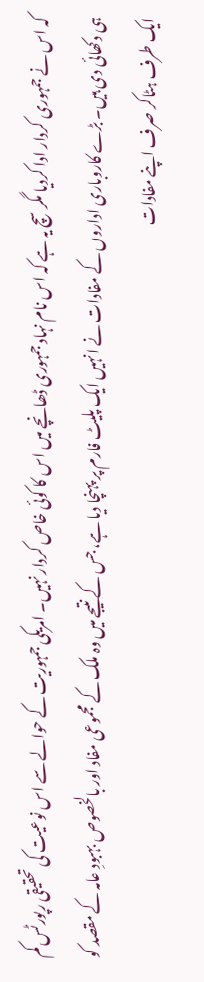کہ اس نے جمہوری کردار ادا کردیا مگر سچ یہ ہے کہ اس نام نہاد جمہوری ڈھانچے میں اس کا کوئی خاص کردار نہیں۔ امریکی جمہوریت کے حوالے سے اس نوعیت کی تحقیقی رپورٹس کم ہی دکھائی دی ہیں۔ بڑے کاروباری اداروں کے مفادات نے انہیں ایک پلیٹ فارم پر پہنچا دیا ہے، جس کے نتیجے میں وہ ملک کے مجموعی مفاد اور بالخصوص بہبودِ عامہ کے مقصد کو ایک طرف ہٹاکر صرف اپنے مفادات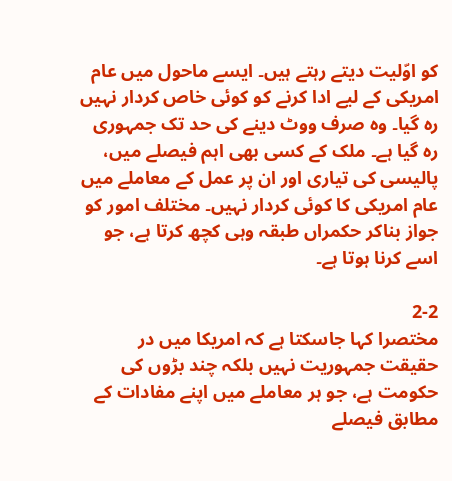کو اوّلیت دیتے رہتے ہیں۔ ایسے ماحول میں عام امریکی کے لیے ادا کرنے کو کوئی خاص کردار نہیں رہ گیا۔ وہ صرف ووٹ دینے کی حد تک جمہوری رہ گیا ہے۔ ملک کے کسی بھی اہم فیصلے میں، پالیسی کی تیاری اور ان پر عمل کے معاملے میں عام امریکی کا کوئی کردار نہیں۔ مختلف امور کو جواز بناکر حکمراں طبقہ وہی کچھ کرتا ہے، جو اسے کرنا ہوتا ہے۔

2-2
مختصرا کہا جاسکتا ہے کہ امریکا میں در حقیقت جمہوریت نہیں بلکہ چند بڑوں کی حکومت ہے، جو ہر معاملے میں اپنے مفادات کے مطابق فیصلے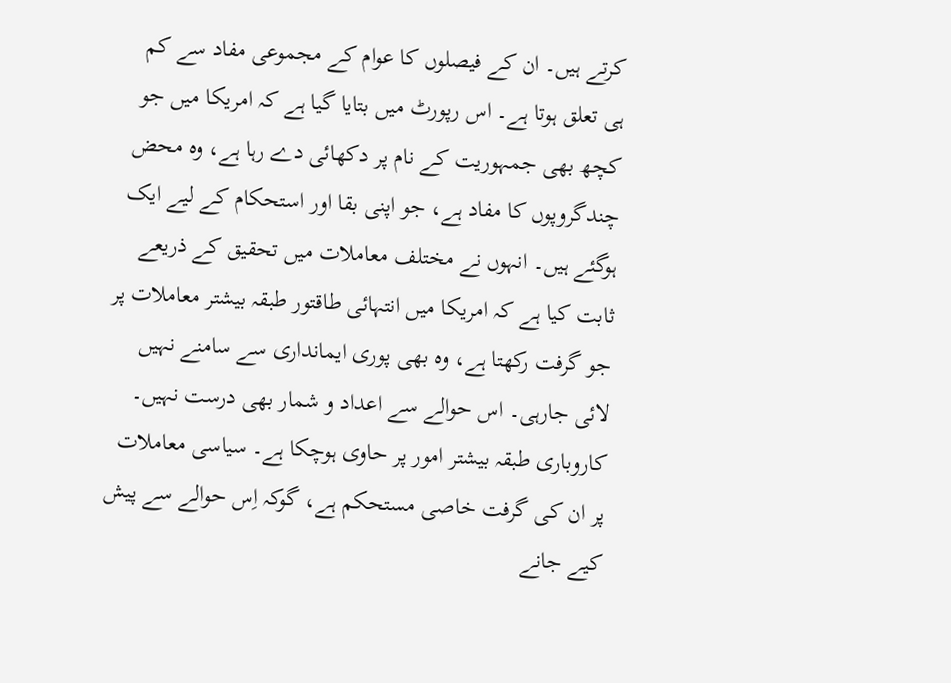کرتے ہیں۔ ان کے فیصلوں کا عوام کے مجموعی مفاد سے کم ہی تعلق ہوتا ہے۔ اس رپورٹ میں بتایا گیا ہے کہ امریکا میں جو کچھ بھی جمہوریت کے نام پر دکھائی دے رہا ہے، وہ محض چندگروپوں کا مفاد ہے، جو اپنی بقا اور استحکام کے لیے ایک ہوگئے ہیں۔ انہوں نے مختلف معاملات میں تحقیق کے ذریعے ثابت کیا ہے کہ امریکا میں انتہائی طاقتور طبقہ بیشتر معاملات پر جو گرفت رکھتا ہے، وہ بھی پوری ایمانداری سے سامنے نہیں لائی جارہی۔ اس حوالے سے اعداد و شمار بھی درست نہیں۔ کاروباری طبقہ بیشتر امور پر حاوی ہوچکا ہے۔ سیاسی معاملات پر ان کی گرفت خاصی مستحکم ہے، گوکہ اِس حوالے سے پیش کیے جانے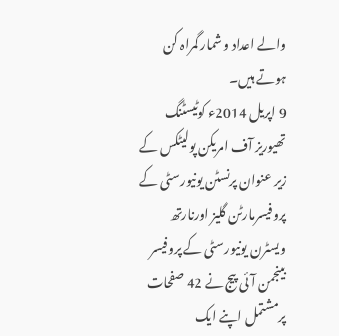والے اعداد و شمار گمراہ کن ہوتے ہیں۔
9 اپریل 2014ء کوٹیسٹنگ تھیوریز آف امریکن پولیٹکس کے زیر عنوان پرنسٹن یونیورسٹی کے پروفیسرمارٹن گلیز اورنارتھ ویسٹرن یونیورسٹی کے پروفیسر بینجمن آئی پیج نے 42 صفحات پرمشتمل اپنے ایک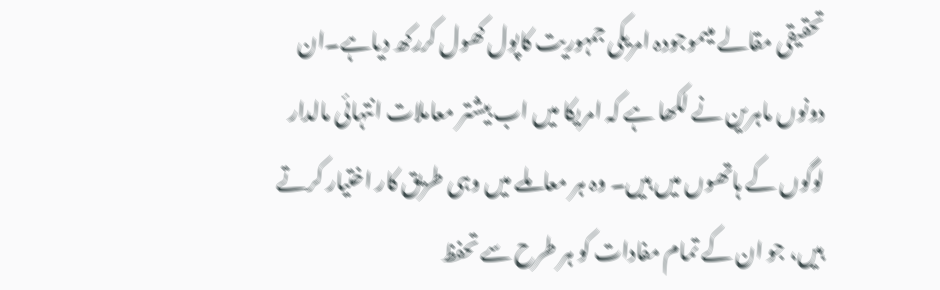تحقیقی مقالے میںموجودہ امریکی جمہوریت کاپول کھول کررکھ دیاہے۔ان دونوں ماہرین نے لکھا ہے کہ امریکا میں اب بیشتر معاملات انتہائی مالدار لوگوں کے ہاتھوں میں ہیں۔ وہ ہر معاملے میں وہی طریق کار اختیار کرتے ہیں، جو ان کے تمام مفادات کو ہر طرح سے تحفظ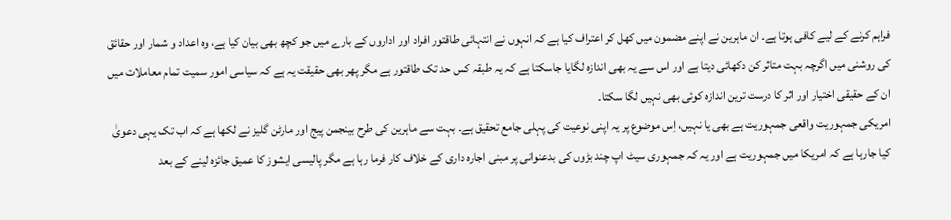فراہم کرنے کے لیے کافی ہوتا ہے۔ ان ماہرین نے اپنے مضمون میں کھل کر اعتراف کیا ہے کہ انہوں نے انتہائی طاقتور افراد اور اداروں کے بارے میں جو کچھ بھی بیان کیا ہے، وہ اعداد و شمار اور حقائق کی روشنی میں اگرچہ بہت متاثر کن دکھائی دیتا ہے اور اس سے یہ بھی اندازہ لگایا جاسکتا ہے کہ یہ طبقہ کس حد تک طاقتور ہے مگر پھر بھی حقیقت یہ ہے کہ سیاسی امور سمیت تمام معاملات میں ان کے حقیقی اختیار اور اثر کا درست ترین اندازہ کوئی بھی نہیں لگا سکتا۔
امریکی جمہوریت واقعی جمہوریت ہے بھی یا نہیں، اِس موضوع پر یہ اپنی نوعیت کی پہلی جامع تحقیق ہے۔ بہت سے ماہرین کی طرح بینجمن پیج اور مارٹن گلیز نے لکھا ہے کہ اب تک یہی دعویٰ کیا جارہا ہے کہ امریکا میں جمہوریت ہے اور یہ کہ جمہوری سیٹ اپ چند بڑوں کی بدعنوانی پر مبنی اجارہ داری کے خلاف کار فرما رہا ہے مگر پالیسی ایشوز کا عمیق جائزہ لینے کے بعد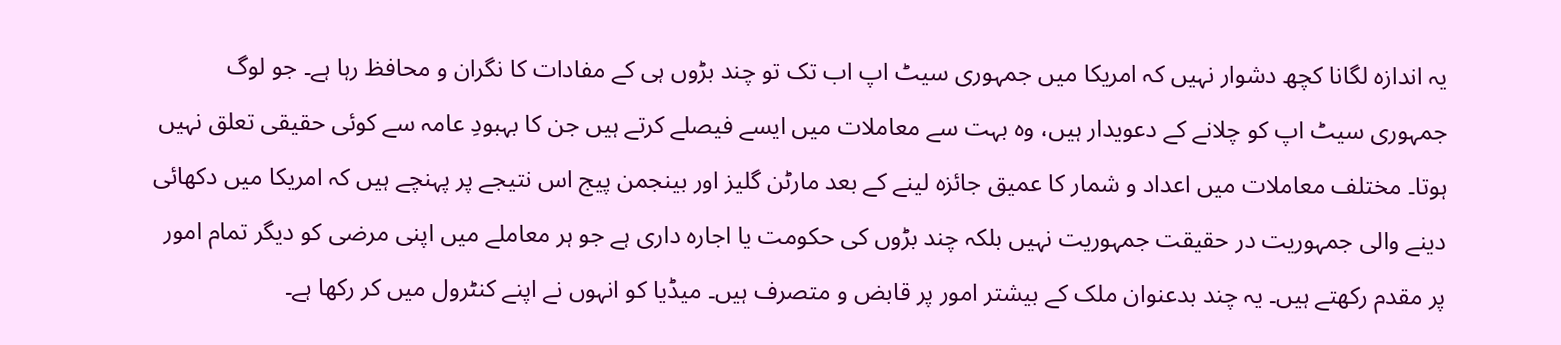یہ اندازہ لگانا کچھ دشوار نہیں کہ امریکا میں جمہوری سیٹ اپ اب تک تو چند بڑوں ہی کے مفادات کا نگران و محافظ رہا ہے۔ جو لوگ جمہوری سیٹ اپ کو چلانے کے دعویدار ہیں، وہ بہت سے معاملات میں ایسے فیصلے کرتے ہیں جن کا بہبودِ عامہ سے کوئی حقیقی تعلق نہیں ہوتا۔ مختلف معاملات میں اعداد و شمار کا عمیق جائزہ لینے کے بعد مارٹن گلیز اور بینجمن پیج اس نتیجے پر پہنچے ہیں کہ امریکا میں دکھائی دینے والی جمہوریت در حقیقت جمہوریت نہیں بلکہ چند بڑوں کی حکومت یا اجارہ داری ہے جو ہر معاملے میں اپنی مرضی کو دیگر تمام امور پر مقدم رکھتے ہیں۔ یہ چند بدعنوان ملک کے بیشتر امور پر قابض و متصرف ہیں۔ میڈیا کو انہوں نے اپنے کنٹرول میں کر رکھا ہے۔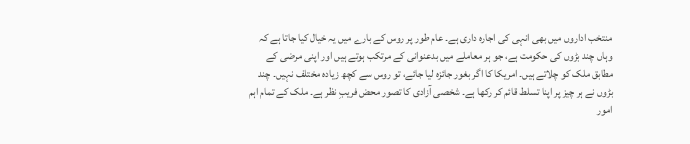منتخب اداروں میں بھی انہی کی اجارہ داری ہے۔ عام طور پر روس کے بارے میں یہ خیال کیا جاتا ہے کہ وہاں چند بڑوں کی حکومت ہے، جو ہر معاملے میں بدعنوانی کے مرتکب ہوتے ہیں اور اپنی مرضی کے مطابق ملک کو چلاتے ہیں۔ امریکا کا اگر بغور جائزہ لیا جائے، تو روس سے کچھ زیادہ مختلف نہیں۔ چند بڑوں نے ہر چیز پر اپنا تسلط قائم کر رکھا ہے۔ شخصی آزادی کا تصور محض فریبِ نظر ہے۔ ملک کے تمام اہم امور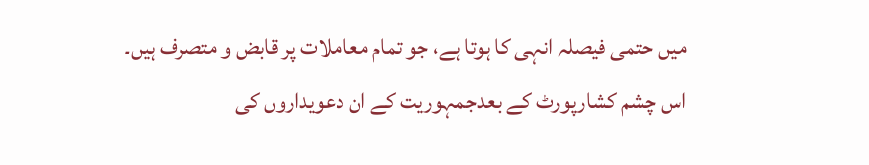میں حتمی فیصلہ انہی کا ہوتا ہے، جو تمام معاملات پر قابض و متصرف ہیں۔
اس چشم کشارپورٹ کے بعدجمہوریت کے ان دعویداروں کی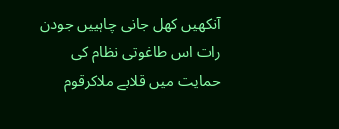آنکھیں کھل جانی چاہییں جودن رات اس طاغوتی نظام کی حمایت میں قلابے ملاکرقوم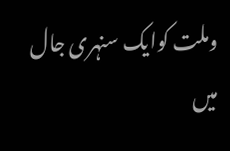وملت کوایک سنہری جال میں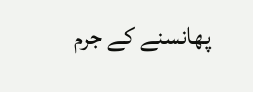پھانسنے کے جرم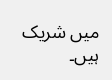میں شریک ہیں۔